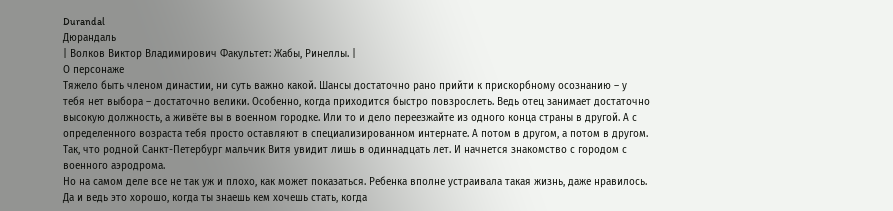Durandal
Дюрандаль
| Волков Виктор Владимирович Факультет: Жабы, Ринеллы. |
О персонаже
Тяжело быть членом династии, ни суть важно какой. Шансы достаточно рано прийти к прискорбному осознанию – у тебя нет выбора – достаточно велики. Особенно, когда приходится быстро повзрослеть. Ведь отец занимает достаточно высокую должность, а живёте вы в военном городке. Или то и дело переезжайте из одного конца страны в другой. А с определенного возраста тебя просто оставляют в специализированном интернате. А потом в другом, а потом в другом. Так, что родной Санкт-Петербург мальчик Витя увидит лишь в одиннадцать лет. И начнется знакомство с городом с военного аэродрома.
Но на самом деле все не так уж и плохо, как может показаться. Ребенка вполне устраивала такая жизнь, даже нравилось. Да и ведь это хорошо, когда ты знаешь кем хочешь стать, когда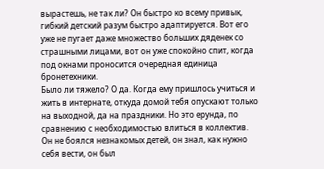вырастешь, не так ли? Он быстро ко всему привык, гибкий детский разум быстро адаптируется. Вот его уже не пугает даже множество больших дяденек со страшными лицами, вот он уже спокойно спит, когда под окнами проносится очередная единица бронетехники.
Было ли тяжело? О да. Когда ему пришлось учиться и жить в интернате, откуда домой тебя опускают только на выходной, да на праздники. Но это ерунда, по сравнению с необходимостью влиться в коллектив. Он не боялся незнакомых детей, он знал, как нужно себя вести, он был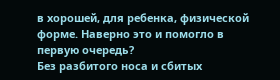в хорошей, для ребенка, физической форме. Наверно это и помогло в первую очередь?
Без разбитого носа и сбитых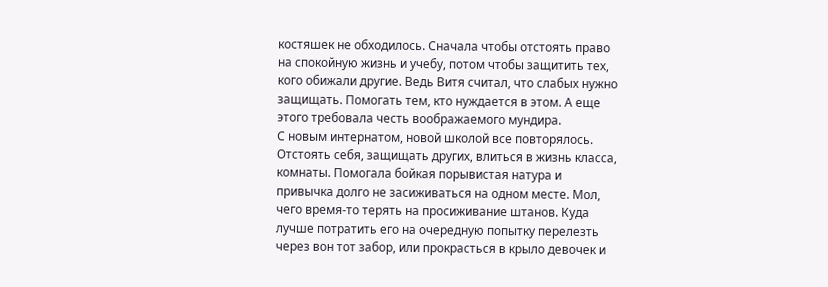костяшек не обходилось. Сначала чтобы отстоять право на спокойную жизнь и учебу, потом чтобы защитить тех, кого обижали другие. Ведь Витя считал, что слабых нужно защищать. Помогать тем, кто нуждается в этом. А еще этого требовала честь воображаемого мундира.
С новым интернатом, новой школой все повторялось. Отстоять себя, защищать других, влиться в жизнь класса, комнаты. Помогала бойкая порывистая натура и привычка долго не засиживаться на одном месте. Мол, чего время-то терять на просиживание штанов. Куда лучше потратить его на очередную попытку перелезть через вон тот забор, или прокрасться в крыло девочек и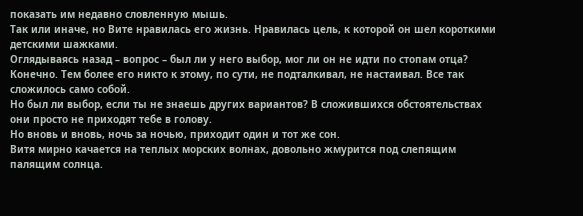показать им недавно словленную мышь.
Так или иначе, но Вите нравилась его жизнь. Нравилась цель, к которой он шел короткими детскими шажками.
Оглядываясь назад – вопрос – был ли у него выбор, мог ли он не идти по стопам отца? Конечно. Тем более его никто к этому, по сути, не подталкивал, не настаивал. Все так сложилось само собой.
Но был ли выбор, если ты не знаешь других вариантов? В сложившихся обстоятельствах они просто не приходят тебе в голову.
Но вновь и вновь, ночь за ночью, приходит один и тот же сон.
Витя мирно качается на теплых морских волнах, довольно жмурится под слепящим палящим солнца.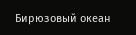Бирюзовый океан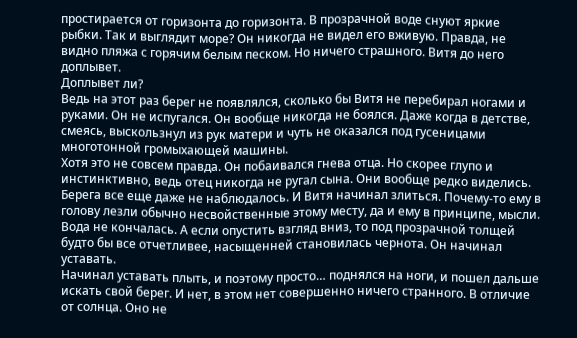простирается от горизонта до горизонта. В прозрачной воде снуют яркие рыбки. Так и выглядит море? Он никогда не видел его вживую. Правда, не видно пляжа с горячим белым песком. Но ничего страшного. Витя до него доплывет.
Доплывет ли?
Ведь на этот раз берег не появлялся, сколько бы Витя не перебирал ногами и руками. Он не испугался. Он вообще никогда не боялся. Даже когда в детстве, смеясь, выскользнул из рук матери и чуть не оказался под гусеницами многотонной громыхающей машины.
Хотя это не совсем правда. Он побаивался гнева отца. Но скорее глупо и инстинктивно, ведь отец никогда не ругал сына. Они вообще редко виделись.
Берега все еще даже не наблюдалось. И Витя начинал злиться. Почему-то ему в голову лезли обычно несвойственные этому месту, да и ему в принципе, мысли. Вода не кончалась. А если опустить взгляд вниз, то под прозрачной толщей будто бы все отчетливее, насыщенней становилась чернота. Он начинал уставать.
Начинал уставать плыть, и поэтому просто… поднялся на ноги, и пошел дальше искать свой берег. И нет, в этом нет совершенно ничего странного. В отличие от солнца. Оно не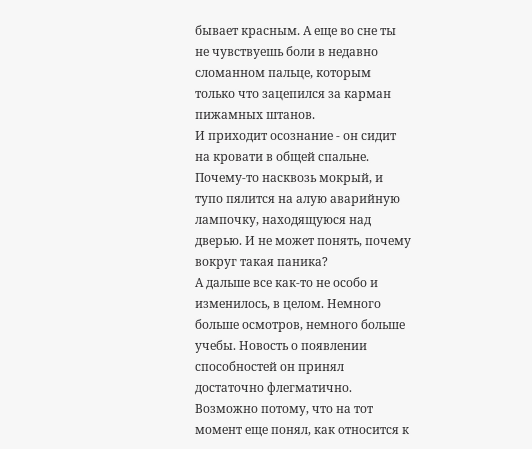бывает красным. А еще во сне ты не чувствуешь боли в недавно сломанном пальце, которым только что зацепился за карман пижамных штанов.
И приходит осознание - он сидит на кровати в общей спальне. Почему-то насквозь мокрый, и тупо пялится на алую аварийную лампочку, находящуюся над дверью. И не может понять, почему вокруг такая паника?
А дальше все как-то не особо и изменилось, в целом. Немного больше осмотров, немного больше учебы. Новость о появлении способностей он принял достаточно флегматично. Возможно потому, что на тот момент еще понял, как относится к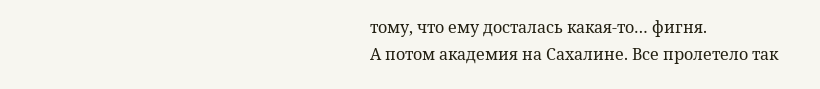тому, что ему досталась какая-то… фигня.
А потом академия на Сахалине. Все пролетело так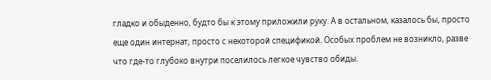гладко и обыденно, будто бы к этому приложили руку. А в остальном, казалось бы, просто еще один интернат, просто с некоторой спецификой. Особых проблем не возникло, разве что где-то глубоко внутри поселилось легкое чувство обиды.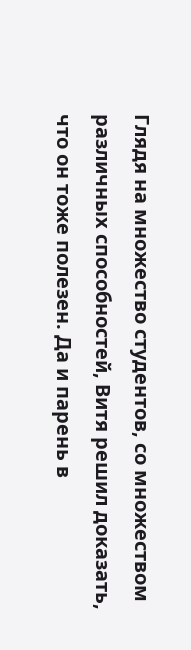Глядя на множество студентов, со множеством различных способностей, Витя решил доказать, что он тоже полезен. Да и парень в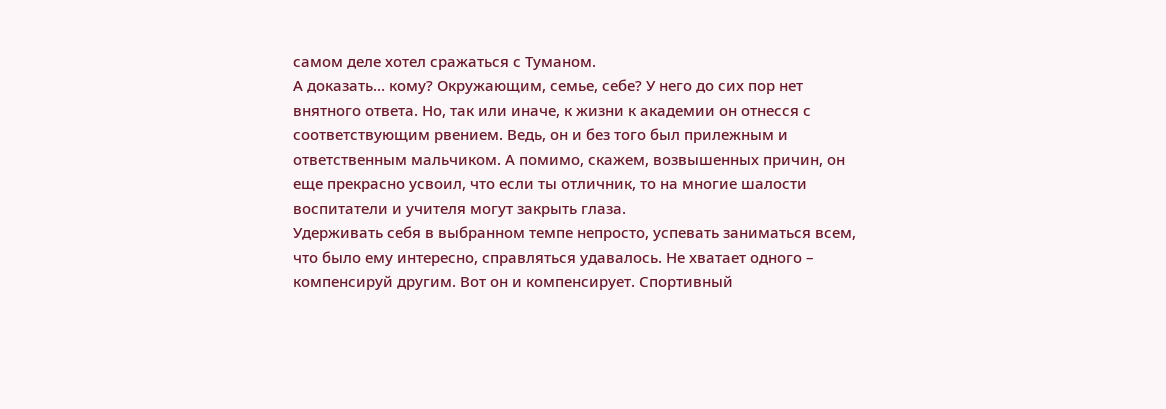самом деле хотел сражаться с Туманом.
А доказать… кому? Окружающим, семье, себе? У него до сих пор нет внятного ответа. Но, так или иначе, к жизни к академии он отнесся с соответствующим рвением. Ведь, он и без того был прилежным и ответственным мальчиком. А помимо, скажем, возвышенных причин, он еще прекрасно усвоил, что если ты отличник, то на многие шалости воспитатели и учителя могут закрыть глаза.
Удерживать себя в выбранном темпе непросто, успевать заниматься всем, что было ему интересно, справляться удавалось. Не хватает одного – компенсируй другим. Вот он и компенсирует. Спортивный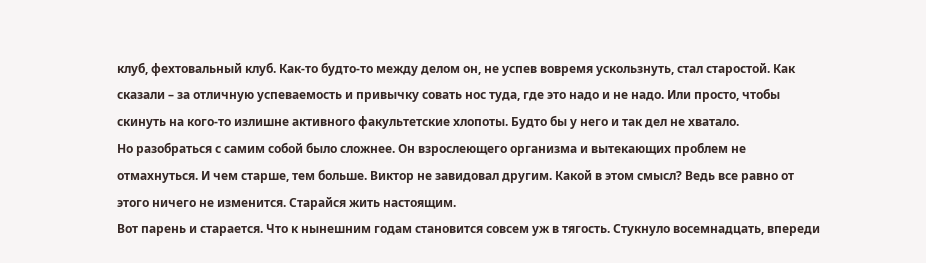клуб, фехтовальный клуб. Как-то будто-то между делом он, не успев вовремя ускользнуть, стал старостой. Как сказали – за отличную успеваемость и привычку совать нос туда, где это надо и не надо. Или просто, чтобы скинуть на кого-то излишне активного факультетские хлопоты. Будто бы у него и так дел не хватало.
Но разобраться с самим собой было сложнее. Он взрослеющего организма и вытекающих проблем не отмахнуться. И чем старше, тем больше. Виктор не завидовал другим. Какой в этом смысл? Ведь все равно от этого ничего не изменится. Старайся жить настоящим.
Вот парень и старается. Что к нынешним годам становится совсем уж в тягость. Стукнуло восемнадцать, впереди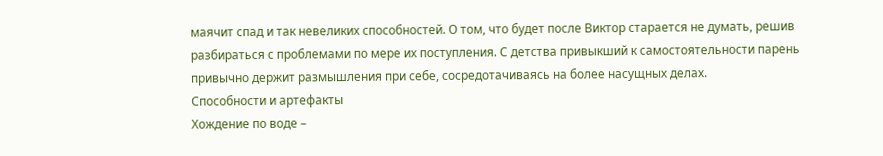маячит спад и так невеликих способностей. О том, что будет после Виктор старается не думать, решив разбираться с проблемами по мере их поступления. С детства привыкший к самостоятельности парень привычно держит размышления при себе, сосредотачиваясь на более насущных делах.
Способности и артефакты
Хождение по воде –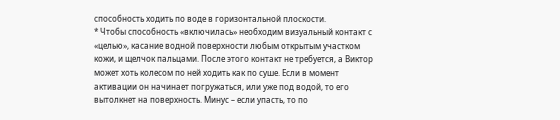способность ходить по воде в горизонтальной плоскости.
* Чтобы способность «включилась» необходим визуальный контакт с «целью», касание водной поверхности любым открытым участком кожи, и щелчок пальцами. После этого контакт не требуется, а Виктор может хоть колесом по ней ходить как по суше. Если в момент активации он начинает погружаться, или уже под водой, то его вытолкнет на поверхность. Минус – если упасть, то по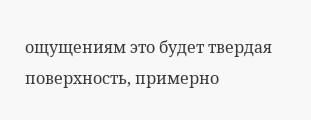ощущениям это будет твердая поверхность, примерно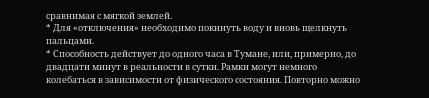сравнимая с мягкой землей.
* Для «отключения» необходимо покинуть воду и вновь щелкнуть пальцами.
* Способность действует до одного часа в Тумане, или, примерно, до двадцати минут в реальности в сутки. Рамки могут немного колебаться в зависимости от физического состояния. Повторно можно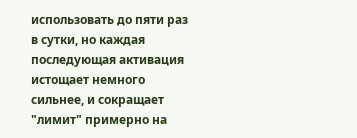использовать до пяти раз в сутки, но каждая последующая активация истощает немного сильнее, и сокращает "лимит" примерно на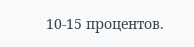10-15 процентов.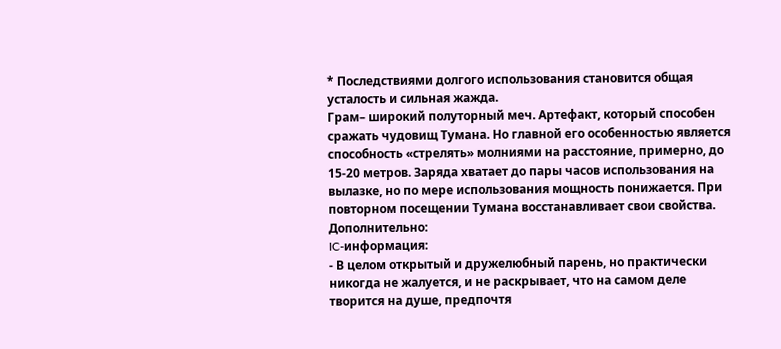* Последствиями долгого использования становится общая усталость и сильная жажда.
Грам– широкий полуторный меч. Артефакт, который способен сражать чудовищ Тумана. Но главной его особенностью является способность «стрелять» молниями на расстояние, примерно, до 15-20 метров. Заряда хватает до пары часов использования на вылазке, но по мере использования мощность понижается. При повторном посещении Тумана восстанавливает свои свойства.
Дополнительно:
IC-информация:
- В целом открытый и дружелюбный парень, но практически никогда не жалуется, и не раскрывает, что на самом деле творится на душе, предпочтя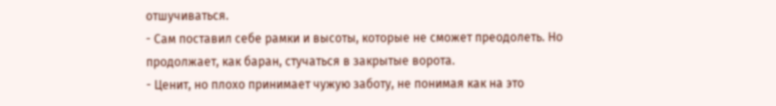отшучиваться.
- Сам поставил себе рамки и высоты, которые не сможет преодолеть. Но продолжает, как баран, стучаться в закрытые ворота.
- Ценит, но плохо принимает чужую заботу, не понимая как на это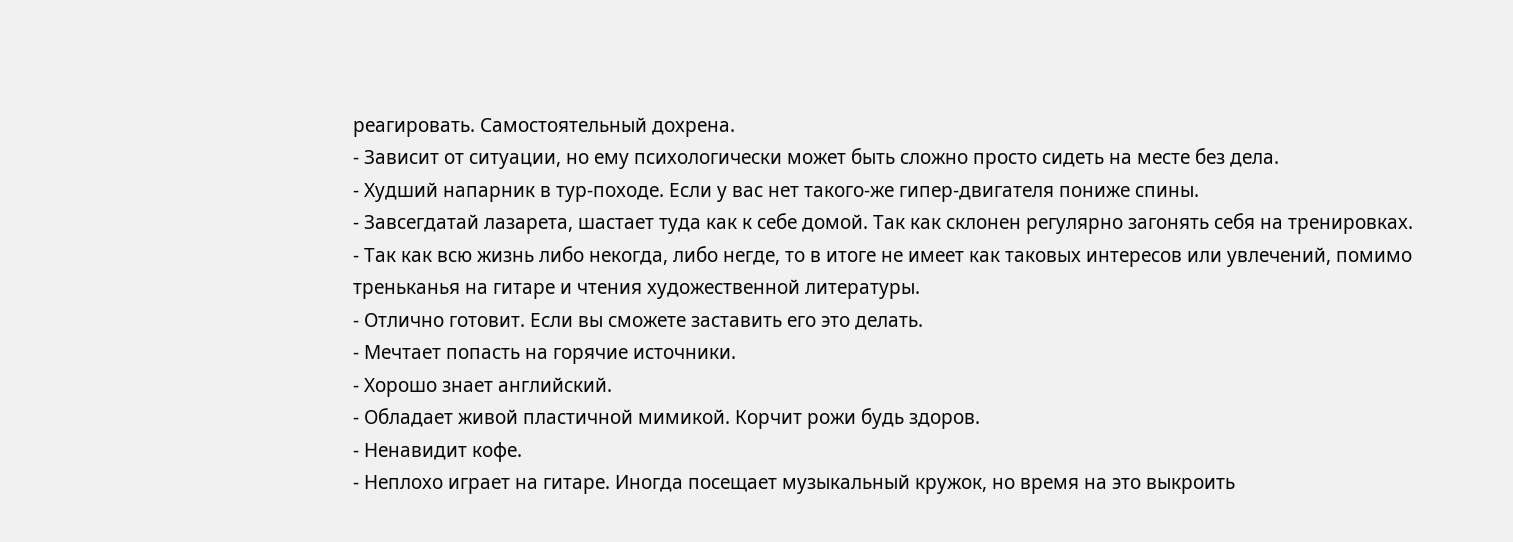реагировать. Самостоятельный дохрена.
- Зависит от ситуации, но ему психологически может быть сложно просто сидеть на месте без дела.
- Худший напарник в тур-походе. Если у вас нет такого-же гипер-двигателя пониже спины.
- Завсегдатай лазарета, шастает туда как к себе домой. Так как склонен регулярно загонять себя на тренировках.
- Так как всю жизнь либо некогда, либо негде, то в итоге не имеет как таковых интересов или увлечений, помимо треньканья на гитаре и чтения художественной литературы.
- Отлично готовит. Если вы сможете заставить его это делать.
- Мечтает попасть на горячие источники.
- Хорошо знает английский.
- Обладает живой пластичной мимикой. Корчит рожи будь здоров.
- Ненавидит кофе.
- Неплохо играет на гитаре. Иногда посещает музыкальный кружок, но время на это выкроить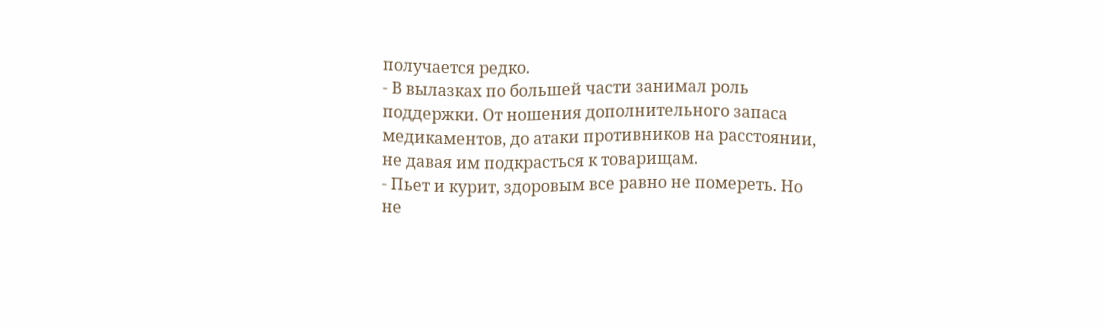получается редко.
- В вылазках по большей части занимал роль поддержки. От ношения дополнительного запаса медикаментов, до атаки противников на расстоянии, не давая им подкрасться к товарищам.
- Пьет и курит, здоровым все равно не помереть. Но не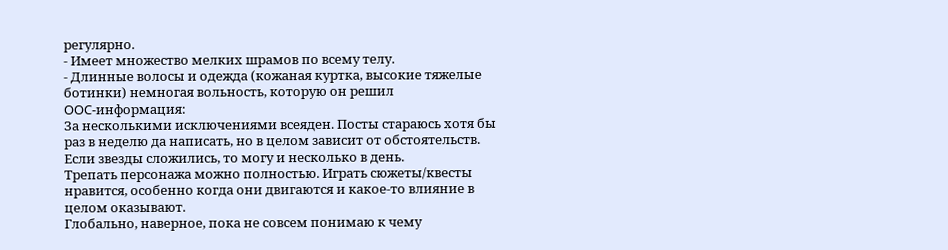регулярно.
- Имеет множество мелких шрамов по всему телу.
- Длинные волосы и одежда (кожаная куртка, высокие тяжелые ботинки) немногая вольность, которую он решил
OOC-информация:
За несколькими исключениями всеяден. Посты стараюсь хотя бы раз в неделю да написать, но в целом зависит от обстоятельств. Если звезды сложились, то могу и несколько в день.
Трепать персонажа можно полностью. Играть сюжеты/квесты нравится, особенно когда они двигаются и какое-то влияние в целом оказывают.
Глобально, наверное, пока не совсем понимаю к чему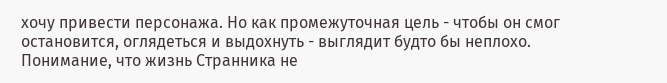хочу привести персонажа. Но как промежуточная цель - чтобы он смог остановится, оглядеться и выдохнуть - выглядит будто бы неплохо. Понимание, что жизнь Странника не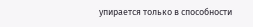упирается только в способности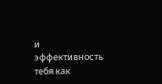и эффективность тебя как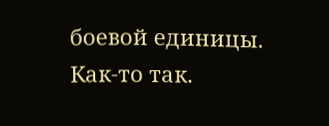боевой единицы. Как-то так.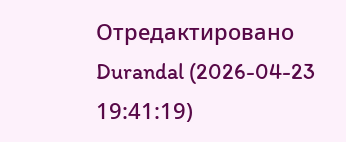Отредактировано Durandal (2026-04-23 19:41:19)